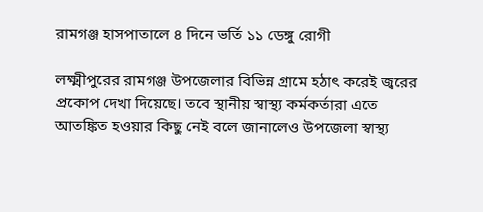রামগঞ্জ হাসপাতালে ৪ দিনে ভর্তি ১১ ডেঙ্গু রোগী

লক্ষ্মীপুরের রামগঞ্জ উপজেলার বিভিন্ন গ্রামে হঠাৎ করেই জ্বরের প্রকোপ দেখা দিয়েছে। তবে স্থানীয় স্বাস্থ্য কর্মকর্তারা এতে আতঙ্কিত হওয়ার কিছু নেই বলে জানালেও উপজেলা স্বাস্থ্য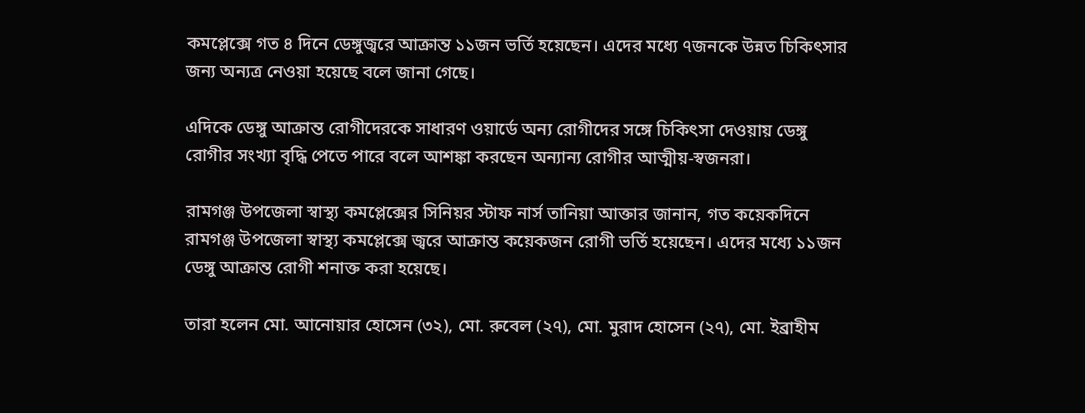কমপ্লেক্সে গত ৪ দিনে ডেঙ্গুজ্বরে আক্রান্ত ১১জন ভর্তি হয়েছেন। এদের মধ্যে ৭জনকে উন্নত চিকিৎসার জন্য অন্যত্র নেওয়া হয়েছে বলে জানা গেছে।

এদিকে ডেঙ্গু আক্রান্ত রোগীদেরকে সাধারণ ওয়ার্ডে অন্য রোগীদের সঙ্গে চিকিৎসা দেওয়ায় ডেঙ্গু রোগীর সংখ্যা বৃদ্ধি পেতে পারে বলে আশঙ্কা করছেন অন্যান্য রোগীর আত্মীয়-স্বজনরা।

রামগঞ্জ উপজেলা স্বাস্থ্য কমপ্লেক্সের সিনিয়র স্টাফ নার্স তানিয়া আক্তার জানান, গত কয়েকদিনে রামগঞ্জ উপজেলা স্বাস্থ্য কমপ্লেক্সে জ্বরে আক্রান্ত কয়েকজন রোগী ভর্তি হয়েছেন। এদের মধ্যে ১১জন ডেঙ্গু আক্রান্ত রোগী শনাক্ত করা হয়েছে।

তারা হলেন মো. আনোয়ার হোসেন (৩২), মো. রুবেল (২৭), মো. মুরাদ হোসেন (২৭), মো. ইব্রাহীম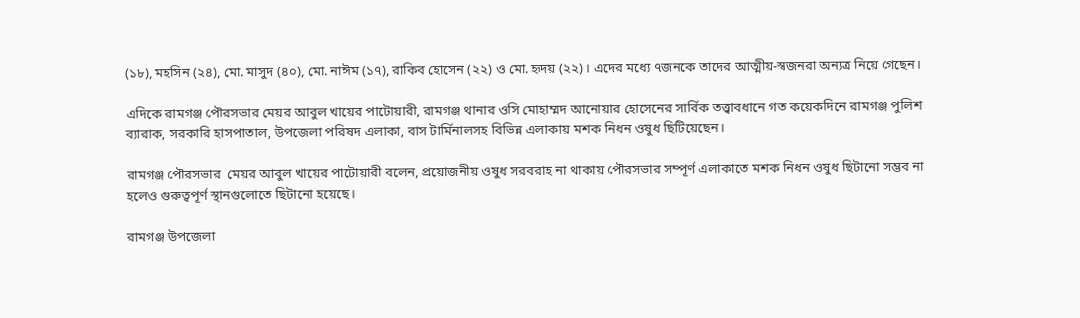(১৮), মহসিন (২৪), মো. মাসুদ (৪০), মো. নাঈম (১৭), রাকিব হোসেন (২২) ও মো. হৃদয় (২২)। এদের মধ্যে ৭জনকে তাদের আত্মীয়-স্বজনরা অন্যত্র নিয়ে গেছেন।

এদিকে রামগঞ্জ পৌরসভার মেয়র আবুল খায়ের পাটোয়ারী, রামগঞ্জ থানার ওসি মোহাম্মদ আনোয়ার হোসেনের সার্বিক তত্ত্বাবধানে গত কয়েকদিনে রামগঞ্জ পুলিশ ব্যারাক, সরকারি হাসপাতাল, উপজেলা পরিষদ এলাকা, বাস টার্মিনালসহ বিভিন্ন এলাকায় মশক নিধন ওষুধ ছিটিয়েছেন।

রামগঞ্জ পৌরসভার  মেয়র আবুল খায়ের পাটোয়ারী বলেন, প্রয়োজনীয় ওষুধ সরবরাহ না থাকায় পৌরসভার সম্পূর্ণ এলাকাতে মশক নিধন ওষুধ ছিটানো সম্ভব না হলেও গুরুত্বপূর্ণ স্থানগুলোতে ছিটানো হয়েছে।

রামগঞ্জ উপজেলা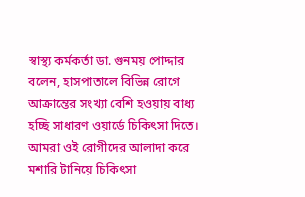স্বাস্থ্য কর্মকর্তা ডা. গুনময় পোদ্দার বলেন, হাসপাতালে বিভিন্ন রোগে আক্রান্তের সংখ্যা বেশি হওয়ায় বাধ্য হচ্ছি সাধারণ ওয়ার্ডে চিকিৎসা দিতে। আমরা ওই রোগীদের আলাদা করে মশারি টানিয়ে চিকিৎসা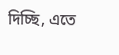দিচ্ছি, এতে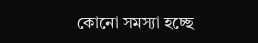কোনো সমস্যা হচ্ছে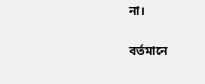না।

বর্তমানে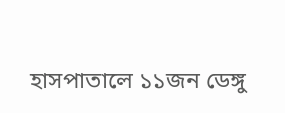হাসপাতালে ১১জন ডেঙ্গু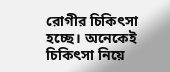রোগীর চিকিৎসা হচ্ছে। অনেকেই চিকিৎসা নিয়ে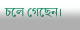চলে গেছেন।